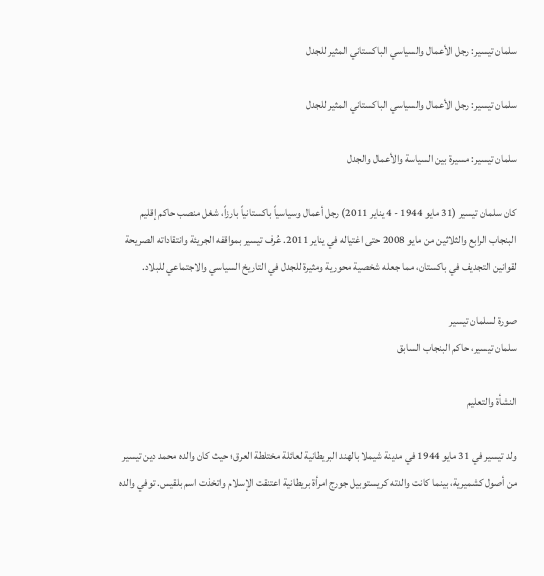سلمان تيسير: رجل الأعمال والسياسي الباكستاني المثير للجدل

سلمان تيسير: رجل الأعمال والسياسي الباكستاني المثير للجدل

سلمان تيسير: مسيرة بين السياسة والأعمال والجدل

كان سلمان تيسير (31 مايو 1944 - 4 يناير 2011) رجل أعمال وسياسياً باكستانياً بارزاً، شغل منصب حاكم إقليم البنجاب الرابع والثلاثين من مايو 2008 حتى اغتياله في يناير 2011. عُرف تيسير بمواقفه الجريئة وانتقاداته الصريحة لقوانين التجديف في باكستان، مما جعله شخصية محورية ومثيرة للجدل في التاريخ السياسي والاجتماعي للبلاد.

صورة لسلمان تيسير
سلمان تيسير، حاكم البنجاب السابق

النشأة والتعليم

ولد تيسير في 31 مايو 1944 في مدينة شيملا بالهند البريطانية لعائلة مختلطة العرق؛ حيث كان والده محمد دين تيسير من أصول كشميرية، بينما كانت والدته كريستوبيل جورج امرأة بريطانية اعتنقت الإسلام واتخذت اسم بلقيس. توفي والده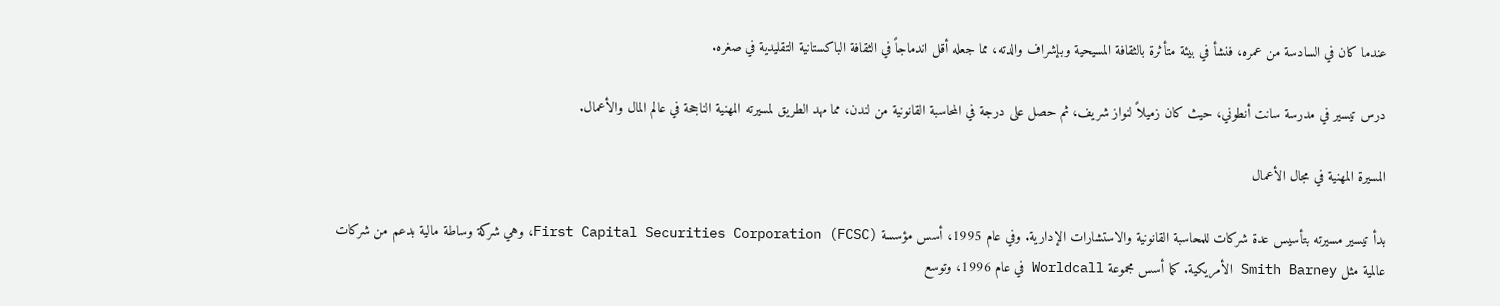عندما كان في السادسة من عمره، فنشأ في بيئة متأثرة بالثقافة المسيحية وبإشراف والدته، مما جعله أقل اندماجاً في الثقافة الباكستانية التقليدية في صغره.

درس تيسير في مدرسة سانت أنطوني، حيث كان زميلاً لنواز شريف، ثم حصل على درجة في المحاسبة القانونية من لندن، مما مهد الطريق لمسيرته المهنية الناجحة في عالم المال والأعمال.

المسيرة المهنية في مجال الأعمال

بدأ تيسير مسيرته بتأسيس عدة شركات للمحاسبة القانونية والاستشارات الإدارية. وفي عام 1995، أسس مؤسسة First Capital Securities Corporation (FCSC)، وهي شركة وساطة مالية بدعم من شركات عالمية مثل Smith Barney الأمريكية. كما أسس مجموعة Worldcall في عام 1996، وتوسع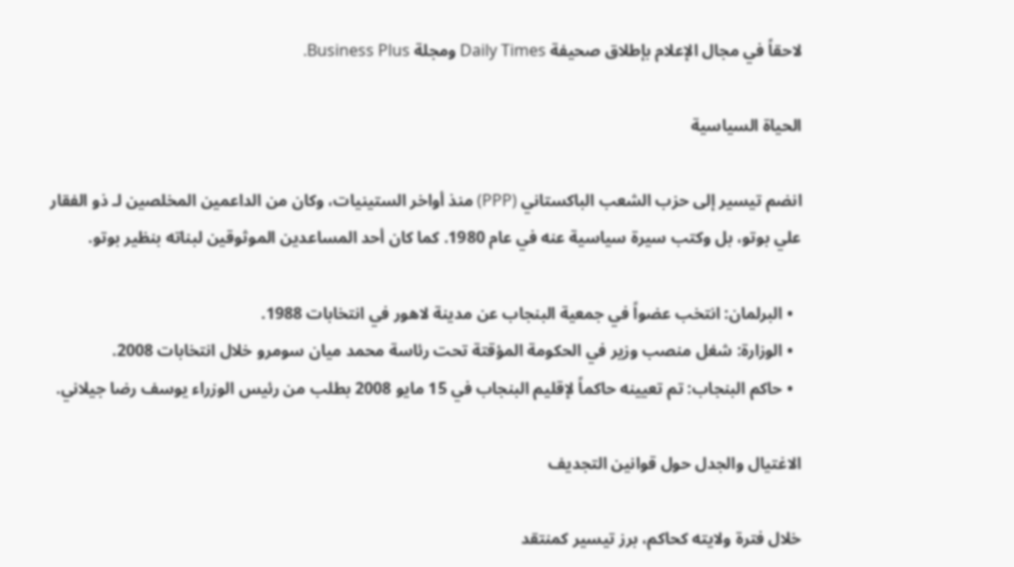لاحقاً في مجال الإعلام بإطلاق صحيفة Daily Times ومجلة Business Plus.

الحياة السياسية

انضم تيسير إلى حزب الشعب الباكستاني (PPP) منذ أواخر الستينيات، وكان من الداعمين المخلصين لـ ذو الفقار علي بوتو، بل وكتب سيرة سياسية عنه في عام 1980. كما كان أحد المساعدين الموثوقين لبناته بنظير بوتو.

  • البرلمان: انتخب عضواً في جمعية البنجاب عن مدينة لاهور في انتخابات 1988.
  • الوزارة: شغل منصب وزير في الحكومة المؤقتة تحت رئاسة محمد ميان سومرو خلال انتخابات 2008.
  • حاكم البنجاب: تم تعيينه حاكماً لإقليم البنجاب في 15 مايو 2008 بطلب من رئيس الوزراء يوسف رضا جيلاني.

الاغتيال والجدل حول قوانين التجديف

خلال فترة ولايته كحاكم، برز تيسير كمنتقد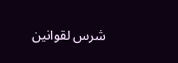شرس لقوانين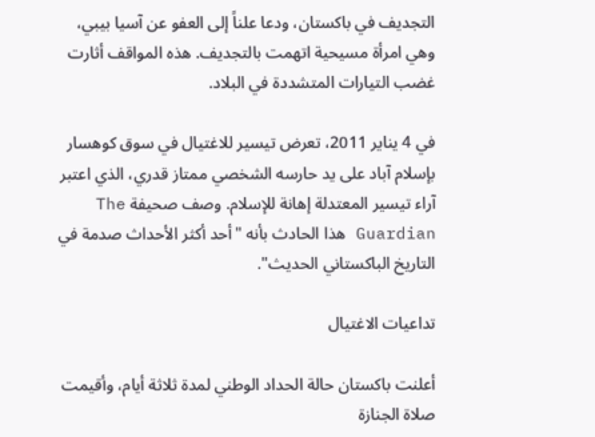التجديف في باكستان، ودعا علناً إلى العفو عن آسيا بيبي، وهي امرأة مسيحية اتهمت بالتجديف. هذه المواقف أثارت غضب التيارات المتشددة في البلاد.

في 4 يناير 2011، تعرض تيسير للاغتيال في سوق كوهسار بإسلام آباد على يد حارسه الشخصي ممتاز قدري، الذي اعتبر آراء تيسير المعتدلة إهانة للإسلام. وصف صحيفة The Guardian هذا الحادث بأنه "أحد أكثر الأحداث صدمة في التاريخ الباكستاني الحديث".

تداعيات الاغتيال

أعلنت باكستان حالة الحداد الوطني لمدة ثلاثة أيام، وأقيمت صلاة الجنازة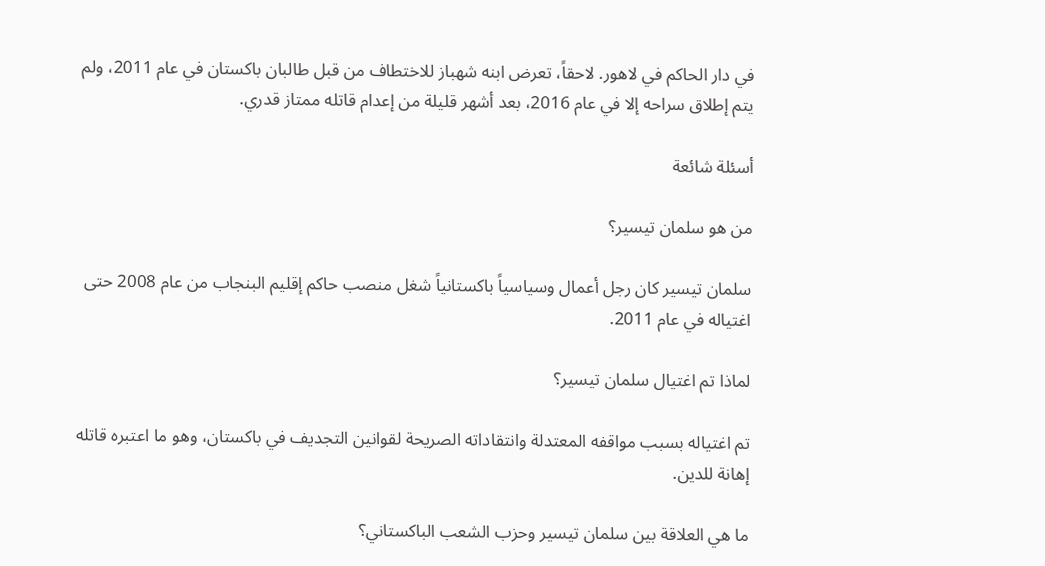في دار الحاكم في لاهور. لاحقاً، تعرض ابنه شهباز للاختطاف من قبل طالبان باكستان في عام 2011، ولم يتم إطلاق سراحه إلا في عام 2016، بعد أشهر قليلة من إعدام قاتله ممتاز قدري.

أسئلة شائعة

من هو سلمان تيسير؟

سلمان تيسير كان رجل أعمال وسياسياً باكستانياً شغل منصب حاكم إقليم البنجاب من عام 2008 حتى اغتياله في عام 2011.

لماذا تم اغتيال سلمان تيسير؟

تم اغتياله بسبب مواقفه المعتدلة وانتقاداته الصريحة لقوانين التجديف في باكستان، وهو ما اعتبره قاتله إهانة للدين.

ما هي العلاقة بين سلمان تيسير وحزب الشعب الباكستاني؟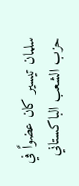سلمان تيسير كان عضواً في حزب الشعب الباكستاني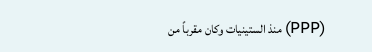(PPP) منذ الستينيات وكان مقرباً من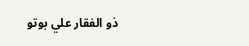ذو الفقار علي بوتو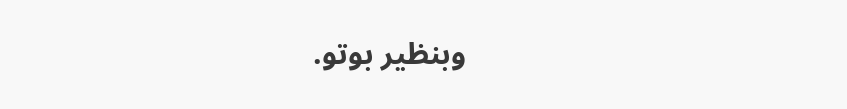وبنظير بوتو.